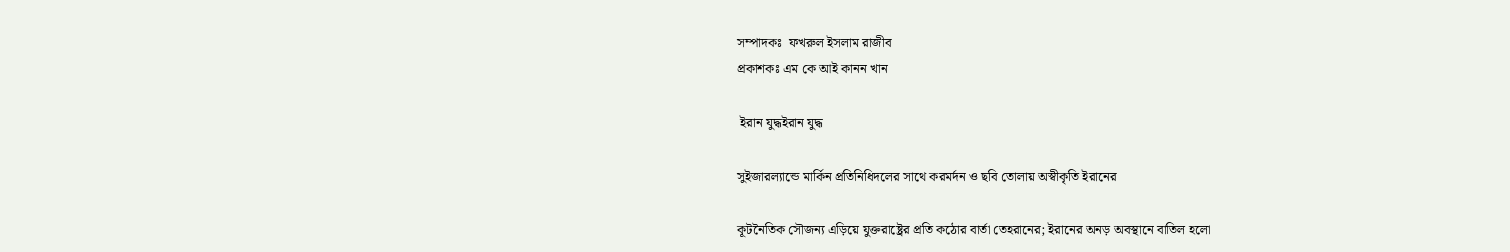সম্পাদকঃ  ফখরুল ইসলাম রাজীব
প্রকাশকঃ এম কে আই কানন খান

 ইরান যুদ্ধইরান যুদ্ধ

সুইজারল্যান্ডে মার্কিন প্রতিনিধিদলের সাথে করমর্দন ও ছবি তোলায় অস্বীকৃতি ইরানের

কূটনৈতিক সৌজন্য এড়িয়ে যুক্তরাষ্ট্রের প্রতি কঠোর বার্তা তেহরানের; ইরানের অনড় অবস্থানে বাতিল হলো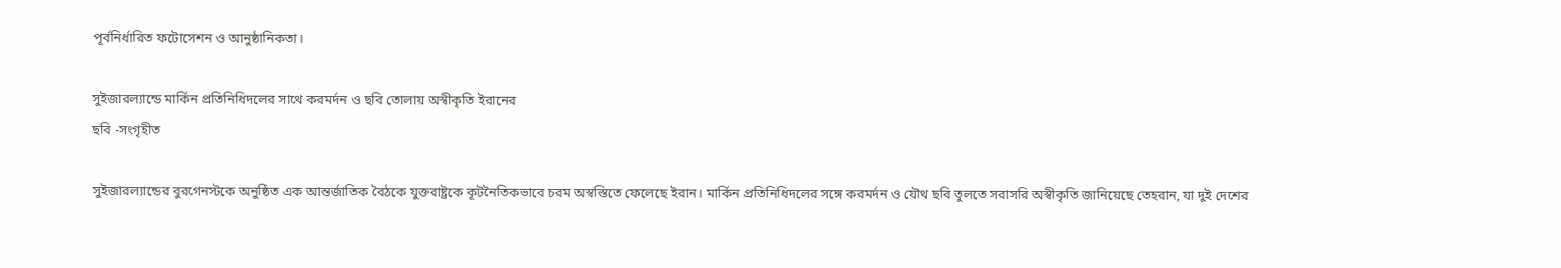পূর্বনির্ধারিত ফটোসেশন ও আনুষ্ঠানিকতা।

সুইজারল্যান্ডে মার্কিন প্রতিনিধিদলের সাথে করমর্দন ও ছবি তোলায় অস্বীকৃতি ইরানের
ছবি -সংগৃহীত

সুইজারল্যান্ডের বুরগেনস্টকে অনুষ্ঠিত এক আন্তর্জাতিক বৈঠকে যুক্তরাষ্ট্রকে কূটনৈতিকভাবে চরম অস্বস্তিতে ফেলেছে ইরান। মার্কিন প্রতিনিধিদলের সঙ্গে করমর্দন ও যৌথ ছবি তুলতে সরাসরি অস্বীকৃতি জানিয়েছে তেহরান, যা দুই দেশের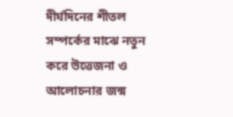দীর্ঘদিনের শীতল সম্পর্কের মাঝে নতুন করে উত্তেজনা ও আলোচনার জন্ম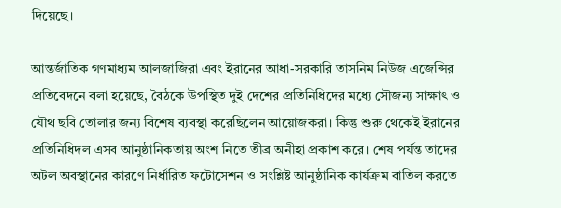দিয়েছে।

আন্তর্জাতিক গণমাধ্যম আলজাজিরা এবং ইরানের আধা-সরকারি তাসনিম নিউজ এজেন্সির প্রতিবেদনে বলা হয়েছে, বৈঠকে উপস্থিত দুই দেশের প্রতিনিধিদের মধ্যে সৌজন্য সাক্ষাৎ ও যৌথ ছবি তোলার জন্য বিশেষ ব্যবস্থা করেছিলেন আয়োজকরা। কিন্তু শুরু থেকেই ইরানের প্রতিনিধিদল এসব আনুষ্ঠানিকতায় অংশ নিতে তীব্র অনীহা প্রকাশ করে। শেষ পর্যন্ত তাদের অটল অবস্থানের কারণে নির্ধারিত ফটোসেশন ও সংশ্লিষ্ট আনুষ্ঠানিক কার্যক্রম বাতিল করতে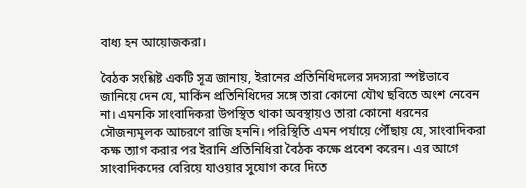বাধ্য হন আয়োজকরা।

বৈঠক সংশ্লিষ্ট একটি সূত্র জানায়, ইরানের প্রতিনিধিদলের সদস্যরা স্পষ্টভাবে জানিয়ে দেন যে, মার্কিন প্রতিনিধিদের সঙ্গে তারা কোনো যৌথ ছবিতে অংশ নেবেন না। এমনকি সাংবাদিকরা উপস্থিত থাকা অবস্থায়ও তারা কোনো ধরনের সৌজন্যমূলক আচরণে রাজি হননি। পরিস্থিতি এমন পর্যায়ে পৌঁছায় যে, সাংবাদিকরা কক্ষ ত্যাগ করার পর ইরানি প্রতিনিধিরা বৈঠক কক্ষে প্রবেশ করেন। এর আগে সাংবাদিকদের বেরিয়ে যাওয়ার সুযোগ করে দিতে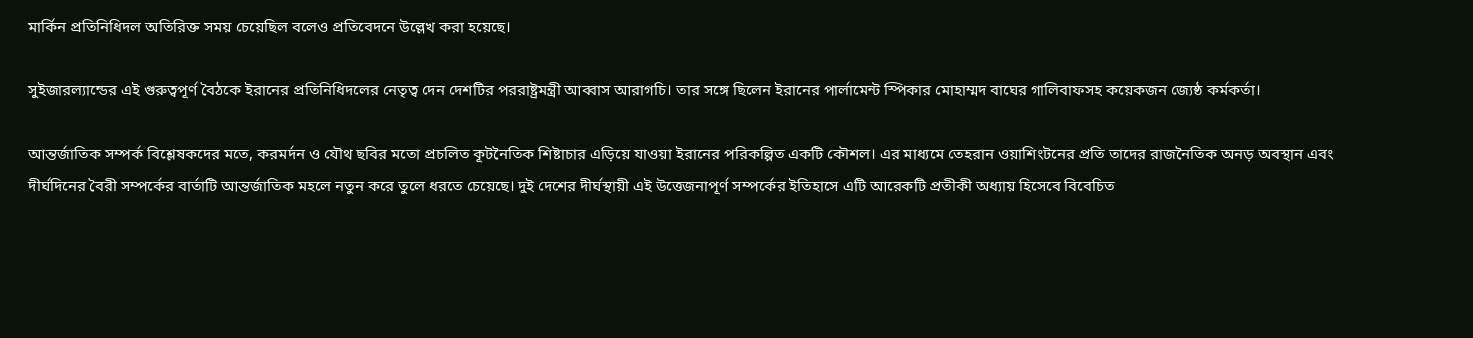মার্কিন প্রতিনিধিদল অতিরিক্ত সময় চেয়েছিল বলেও প্রতিবেদনে উল্লেখ করা হয়েছে।

সুইজারল্যান্ডের এই গুরুত্বপূর্ণ বৈঠকে ইরানের প্রতিনিধিদলের নেতৃত্ব দেন দেশটির পররাষ্ট্রমন্ত্রী আব্বাস আরাগচি। তার সঙ্গে ছিলেন ইরানের পার্লামেন্ট স্পিকার মোহাম্মদ বাঘের গালিবাফসহ কয়েকজন জ্যেষ্ঠ কর্মকর্তা।

আন্তর্জাতিক সম্পর্ক বিশ্লেষকদের মতে, করমর্দন ও যৌথ ছবির মতো প্রচলিত কূটনৈতিক শিষ্টাচার এড়িয়ে যাওয়া ইরানের পরিকল্পিত একটি কৌশল। এর মাধ্যমে তেহরান ওয়াশিংটনের প্রতি তাদের রাজনৈতিক অনড় অবস্থান এবং দীর্ঘদিনের বৈরী সম্পর্কের বার্তাটি আন্তর্জাতিক মহলে নতুন করে তুলে ধরতে চেয়েছে। দুই দেশের দীর্ঘস্থায়ী এই উত্তেজনাপূর্ণ সম্পর্কের ইতিহাসে এটি আরেকটি প্রতীকী অধ্যায় হিসেবে বিবেচিত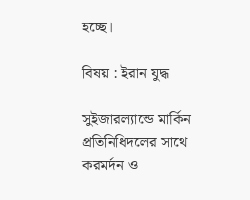হচ্ছে।

বিষয় : ইরান যুদ্ধ

সুইজারল্যান্ডে মার্কিন প্রতিনিধিদলের সাথে করমর্দন ও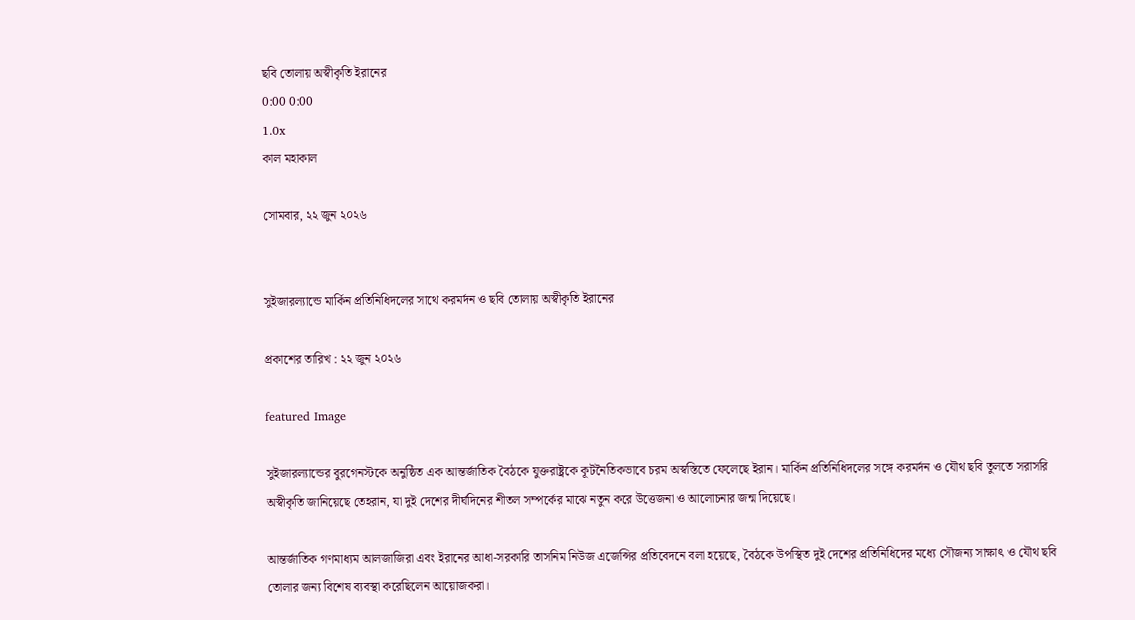ছবি তোলায় অস্বীকৃতি ইরানের
0:00 0:00
1.0x
কাল মহাকাল

সোমবার, ২২ জুন ২০২৬


সুইজারল্যান্ডে মার্কিন প্রতিনিধিদলের সাথে করমর্দন ও ছবি তোলায় অস্বীকৃতি ইরানের

প্রকাশের তারিখ : ২২ জুন ২০২৬

featured Image

সুইজারল্যান্ডের বুরগেনস্টকে অনুষ্ঠিত এক আন্তর্জাতিক বৈঠকে যুক্তরাষ্ট্রকে কূটনৈতিকভাবে চরম অস্বস্তিতে ফেলেছে ইরান। মার্কিন প্রতিনিধিদলের সঙ্গে করমর্দন ও যৌথ ছবি তুলতে সরাসরি অস্বীকৃতি জানিয়েছে তেহরান, যা দুই দেশের দীর্ঘদিনের শীতল সম্পর্কের মাঝে নতুন করে উত্তেজনা ও আলোচনার জন্ম দিয়েছে।

আন্তর্জাতিক গণমাধ্যম আলজাজিরা এবং ইরানের আধা-সরকারি তাসনিম নিউজ এজেন্সির প্রতিবেদনে বলা হয়েছে, বৈঠকে উপস্থিত দুই দেশের প্রতিনিধিদের মধ্যে সৌজন্য সাক্ষাৎ ও যৌথ ছবি তোলার জন্য বিশেষ ব্যবস্থা করেছিলেন আয়োজকরা।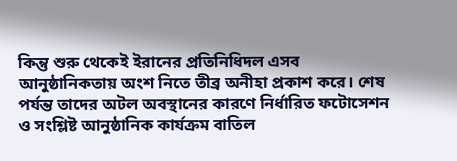কিন্তু শুরু থেকেই ইরানের প্রতিনিধিদল এসব আনুষ্ঠানিকতায় অংশ নিতে তীব্র অনীহা প্রকাশ করে। শেষ পর্যন্ত তাদের অটল অবস্থানের কারণে নির্ধারিত ফটোসেশন ও সংশ্লিষ্ট আনুষ্ঠানিক কার্যক্রম বাতিল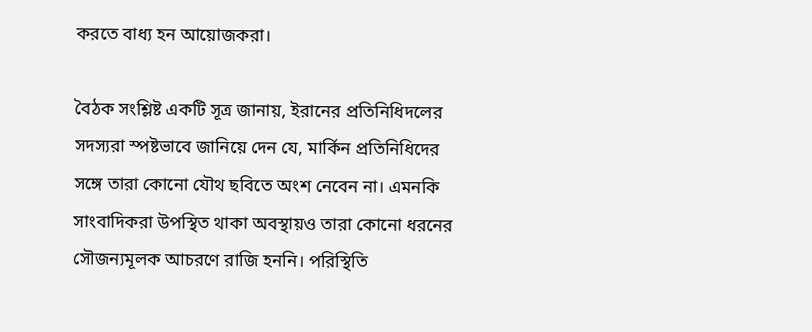করতে বাধ্য হন আয়োজকরা।

বৈঠক সংশ্লিষ্ট একটি সূত্র জানায়, ইরানের প্রতিনিধিদলের সদস্যরা স্পষ্টভাবে জানিয়ে দেন যে, মার্কিন প্রতিনিধিদের সঙ্গে তারা কোনো যৌথ ছবিতে অংশ নেবেন না। এমনকি সাংবাদিকরা উপস্থিত থাকা অবস্থায়ও তারা কোনো ধরনের সৌজন্যমূলক আচরণে রাজি হননি। পরিস্থিতি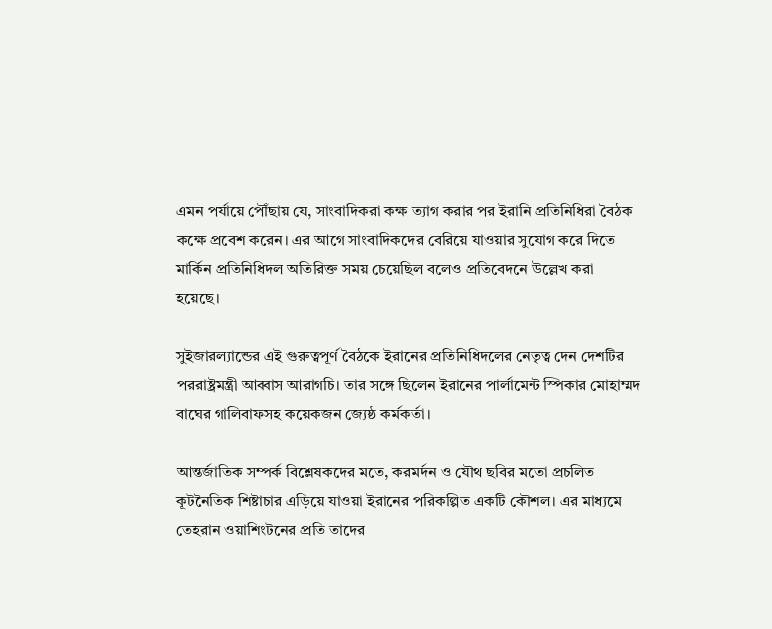এমন পর্যায়ে পৌঁছায় যে, সাংবাদিকরা কক্ষ ত্যাগ করার পর ইরানি প্রতিনিধিরা বৈঠক কক্ষে প্রবেশ করেন। এর আগে সাংবাদিকদের বেরিয়ে যাওয়ার সুযোগ করে দিতে মার্কিন প্রতিনিধিদল অতিরিক্ত সময় চেয়েছিল বলেও প্রতিবেদনে উল্লেখ করা হয়েছে।

সুইজারল্যান্ডের এই গুরুত্বপূর্ণ বৈঠকে ইরানের প্রতিনিধিদলের নেতৃত্ব দেন দেশটির পররাষ্ট্রমন্ত্রী আব্বাস আরাগচি। তার সঙ্গে ছিলেন ইরানের পার্লামেন্ট স্পিকার মোহাম্মদ বাঘের গালিবাফসহ কয়েকজন জ্যেষ্ঠ কর্মকর্তা।

আন্তর্জাতিক সম্পর্ক বিশ্লেষকদের মতে, করমর্দন ও যৌথ ছবির মতো প্রচলিত কূটনৈতিক শিষ্টাচার এড়িয়ে যাওয়া ইরানের পরিকল্পিত একটি কৌশল। এর মাধ্যমে তেহরান ওয়াশিংটনের প্রতি তাদের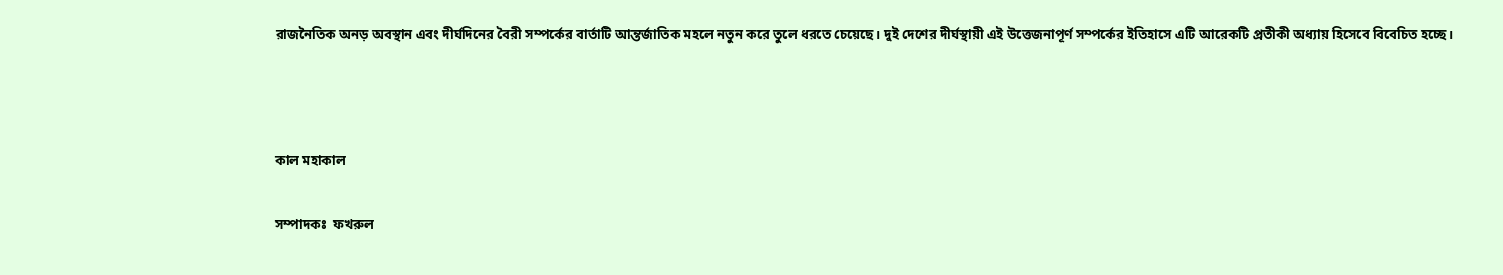রাজনৈতিক অনড় অবস্থান এবং দীর্ঘদিনের বৈরী সম্পর্কের বার্তাটি আন্তর্জাতিক মহলে নতুন করে তুলে ধরতে চেয়েছে। দুই দেশের দীর্ঘস্থায়ী এই উত্তেজনাপূর্ণ সম্পর্কের ইতিহাসে এটি আরেকটি প্রতীকী অধ্যায় হিসেবে বিবেচিত হচ্ছে।



কাল মহাকাল

সম্পাদকঃ  ফখরুল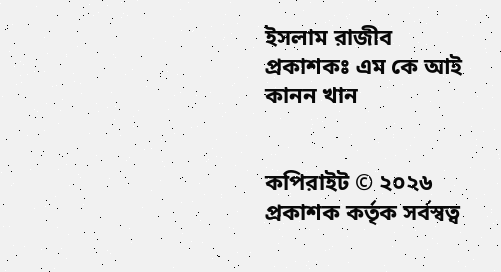ইসলাম রাজীব
প্রকাশকঃ এম কে আই কানন খান


কপিরাইট © ২০২৬ প্রকাশক কর্তৃক সর্বস্বত্ব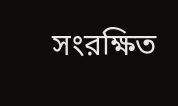সংরক্ষিত